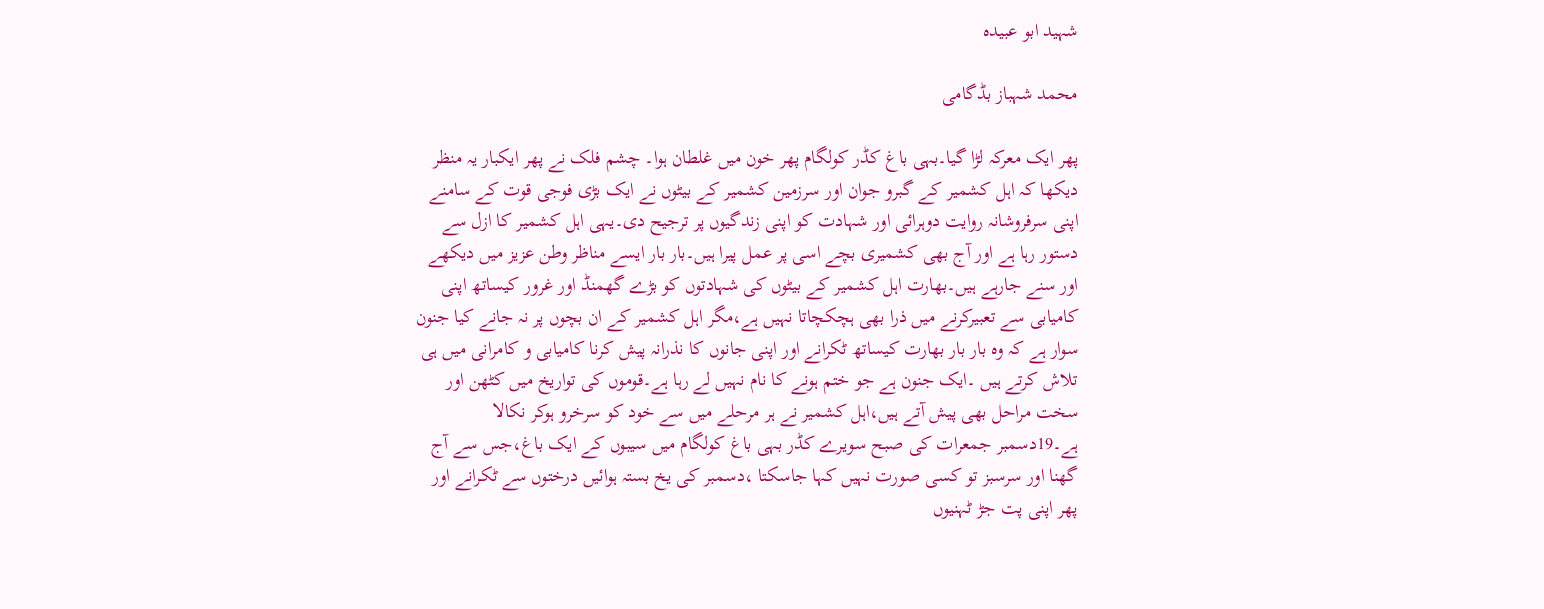شہید ابو عبیدہ

محمد شہباز بڈگامی

پھر ایک معرکہ لڑا گیا۔بہی باغ کڈر کولگام پھر خون میں غلطان ہوا۔ چشم فلک نے پھر ایکبار یہ منظر دیکھا کہ اہل کشمیر کے گبرو جوان اور سرزمین کشمیر کے بیٹوں نے ایک بڑی فوجی قوت کے سامنے اپنی سرفروشانہ روایت دوہرائی اور شہادت کو اپنی زندگیوں پر ترجیح دی۔یہی اہل کشمیر کا ازل سے دستور رہا ہے اور آج بھی کشمیری بچے اسی پر عمل پیرا ہیں۔بار بار ایسے مناظر وطن عزیز میں دیکھے اور سنے جارہے ہیں۔بھارت اہل کشمیر کے بیٹوں کی شہادتوں کو بڑے گھمنڈ اور غرور کیساتھ اپنی کامیابی سے تعبیرکرنے میں ذرا بھی ہچکچاتا نہیں ہے،مگر اہل کشمیر کے ان بچوں پر نہ جانے کیا جنون سوار ہے کہ وہ بار بار بھارت کیساتھ ٹکرانے اور اپنی جانوں کا نذرانہ پیش کرنا کامیابی و کامرانی میں ہی تلاش کرتے ہیں ۔ایک جنون ہے جو ختم ہونے کا نام نہیں لے رہا ہے۔قوموں کی تواریخ میں کٹھن اور سخت مراحل بھی پیش آتے ہیں،اہل کشمیر نے ہر مرحلے میں سے خود کو سرخرو ہوکر نکالا ہے۔19دسمبر جمعرات کی صبح سویرے کڈر بہی باغ کولگام میں سیبوں کے ایک باغ،جس سے آج گھنا اور سرسبز تو کسی صورت نہیں کہا جاسکتا ،دسمبر کی یخ بستہ ہوائیں درختوں سے ٹکرانے اور پھر اپنی پت جڑ ٹہنیوں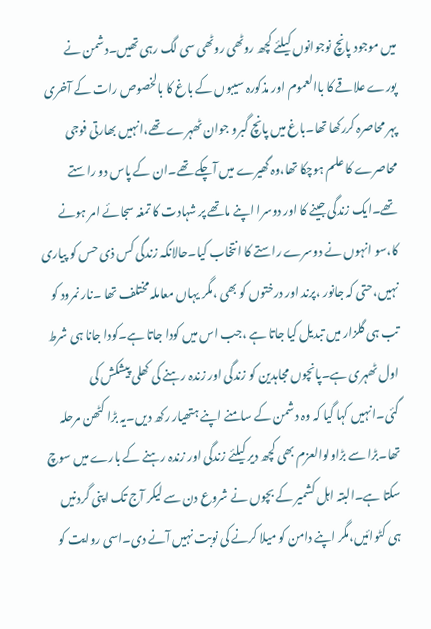میں موجود پانچ نوجوانوں کیلئے کچھ روٹھی روٹھی سی لگ رہی تھیں۔دشمن نے پورے علاقے کا باالعموم اور مذکورہ سیبوں کے باغ کا بالخصوص رات کے آخری پہر محاصرہ کررکھا تھا۔باغ میں پانچ گبرو جوان ٹھہرے تھے،انہیں بھارتی فوجی محاصرے کا علم ہوچکا تھا،وہ گھیرے میں آچکے تھے۔ان کے پاس دو راستے تھے۔ایک زندگی جینے کا اور دوسرا اپنے ماتھے پر شہادت کا تمغہ سجائے امر ہونے کا،سو انہوں نے دوسرے راستے کا انتخاب کیا۔حالانکہ زندگی کس ذی حس کو پیاری نہیں،حتی کہ جانور ،پرند اور درختوں کو بھی ،مگر یہاں معاملہ مختلف تھا ۔نار نمرود کو تب ہی گلزار میں تبدیل کیا جاتا ہے ،جب اس میں کودا جاتا ہے۔کودا جانا ہی شرط اول ٹھہری ہے۔پانچوں مجاہدین کو زندگی اور زندہ رہنے کی کھلی پیشکش کی گئی۔انہیں کہا گیا کہ وہ دشمن کے سامنے اپنے ہتھیار رکھ دیں۔یہ بڑا کٹھن مرحلہ تھا۔بڑا سے بڑاولوالعزم بھی کچھ دیر کیلئے زندگی اور زندہ رہنے کے بارے میں سوچ سکتا ہے۔البتہ اہل کشمیر کے بچوں نے شروع دن سے لیکر آج تک اپنی گردنیں ہی کٹوائیں،مگر اپنے دامن کو میلا کرنے کی نوبت نہیں آنے دی۔اسی روایت کو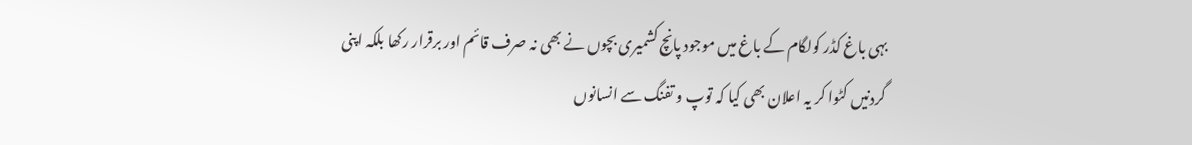بہی باغ کڈر کولگام کے باغ میں موجود پانچ کشمیری بچوں نے بھی نہ صرف قائم اور برقرار رکھا بلکہ اپنی گردنیں کٹوا کر یہ اعلان بھی کیا کہ توپ و تفنگ سے انسانوں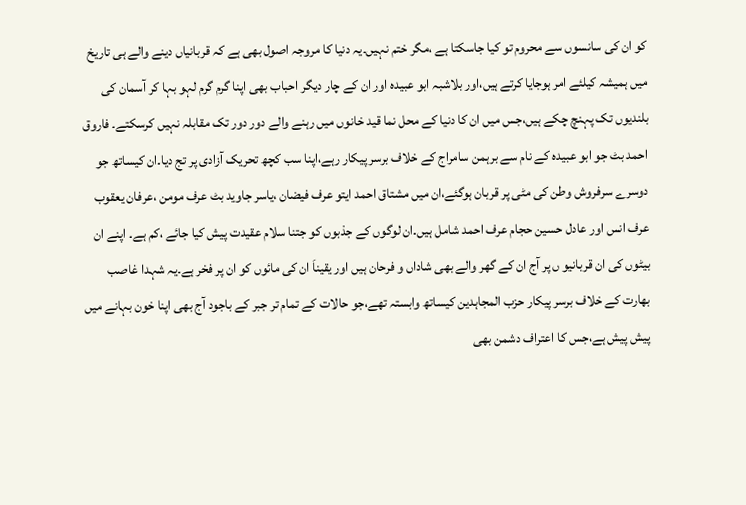کو ان کی سانسوں سے محروم تو کیا جاسکتا ہے ،مگر ختم نہیں۔یہ دنیا کا مروجہ اصول بھی ہے کہ قربانیاں دینے والے ہی تاریخ میں ہمیشہ کیلئے امر ہوجایا کرتے ہیں،اور بلاشبہ ابو عبیدہ اور ان کے چار دیگر احباب بھی اپنا گرم گرم لہو بہا کر آسمان کی بلندیوں تک پہنچ چکے ہیں،جس میں ان کا دنیا کے محل نما قید خانوں میں رہنے والے دور دور تک مقابلہ نہیں کرسکتے۔ فاروق احمد بٹ جو ابو عبیدہ کے نام سے برہمن سامراج کے خلاف برسر پیکار رہے،اپنا سب کچھ تحریک آزادی پر تج دیا۔ان کیساتھ جو دوسرے سرفروش وطن کی مٹی پر قربان ہوگئے،ان میں مشتاق احمد ایتو عرف فیضان ،یاسر جاوید بٹ عرف مومن ،عرفان یعقوب عرف انس اور عادل حسین حجام عرف احمد شامل ہیں۔ان لوگوں کے جذبوں کو جتنا سلام عقیدت پیش کیا جائے ،کم ہے۔ اپنے ان بیٹوں کی ان قربانیو ں پر آج ان کے گھر والے بھی شاداں و فرحان ہیں اور یقیناَ ان کی مائوں کو ان پر فخر ہے۔یہ شہدا غاصب بھارت کے خلاف برسر پیکار حزب المجاہدین کیساتھ وابستہ تھے،جو حالات کے تمام تر جبر کے باجود آج بھی اپنا خون بہانے میں پیش پیش ہے،جس کا اعتراف دشمن بھی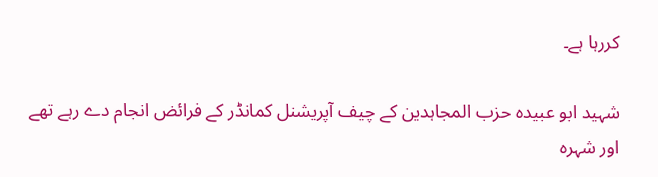کررہا ہے۔

شہید ابو عبیدہ حزب المجاہدین کے چیف آپریشنل کمانڈر کے فرائض انجام دے رہے تھے اور شہرہ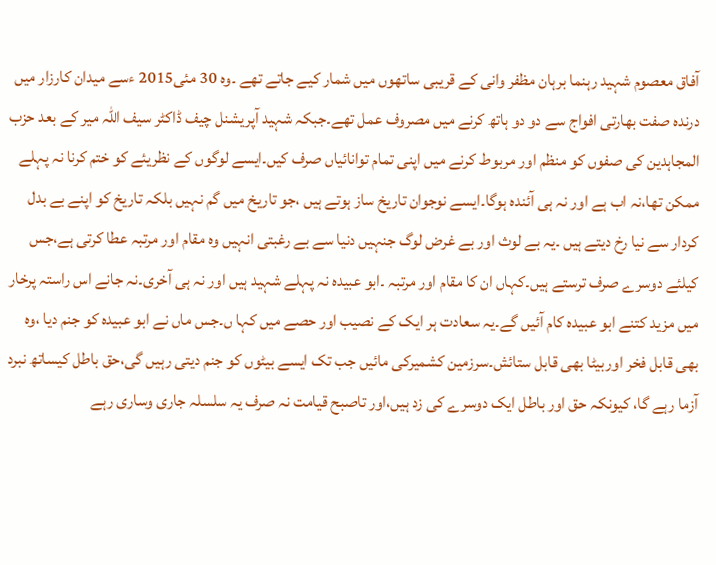آفاق معصوم شہید رہنما برہان مظفر وانی کے قریبی ساتھوں میں شمار کیے جاتے تھے ۔وہ 30 مئی2015 ءسے میدان کارزار میں درندہ صفت بھارتی افواج سے دو دو ہاتھ کرنے میں مصروف عمل تھے۔جبکہ شہید آپریشنل چیف ڈاکٹر سیف اللہ میر کے بعد حزب المجاہدین کی صفوں کو منظم اور مربوط کرنے میں اپنی تمام توانائیاں صرف کیں۔ایسے لوگوں کے نظریئے کو ختم کرنا نہ پہلے ممکن تھا،نہ اب ہے اور نہ ہی آئندہ ہوگا۔ایسے نوجوان تاریخ ساز ہوتے ہیں ،جو تاریخ میں گم نہیں بلکہ تاریخ کو اپنے بے بدل کردار سے نیا رخ دیتے ہیں ۔یہ بے لوث اور بے غرض لوگ جنہیں دنیا سے بے رغبتی انہیں وہ مقام اور مرتبہ عطا کرتی ہے،جس کیلئے دوسرے صرف ترستے ہیں۔کہاں ان کا مقام اور مرتبہ ۔ابو عبیدہ نہ پہلے شہید ہیں اور نہ ہی آخری۔نہ جانے اس راستہ پرخار میں مزید کتنے ابو عبیدہ کام آئیں گے۔یہ سعادت ہر ایک کے نصیب اور حصے میں کہا ں۔جس ماں نے ابو عبیدہ کو جنم دیا ،وہ بھی قابل فخر اوربیٹا بھی قابل ستائش۔سرزمین کشمیرکی مائیں جب تک ایسے بیٹوں کو جنم دیتی رہیں گی،حق باطل کیساتھ نبرد آزما رہے گا، کیونکہ حق اور باطل ایک دوسرے کی زد ہیں،اور تاصبح قیامت نہ صرف یہ سلسلہ جاری وساری رہے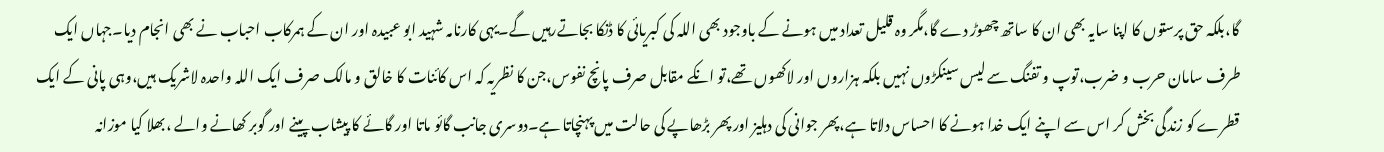گا،بلکہ حق پرستوں کا اپنا سایہ بھی ان کا ساتھ چھوڑ دے گا،مگر وہ قلیل تعداد میں ہونے کے باوجود بھی اللہ کی کبریائی کا ڈنکا بجاتےرہیں گے۔یہی کارنامہ شہید ابو عبیدہ اور ان کے ہمرکاب احباب نے بھی انجام دیا۔جہاں ایک طرف سامان حرب و ضرب،توپ و تفنگ سے لیس سینکڑوں نہیں بلکہ ہزاروں اور لاکھوں تھے،تو انکے مقابل صرف پانچ نفوس،جن کا نظریہ کہ اس کائنات کا خالق و مالک صرف ایک اللہ واحدہ لاشریک ہیں،وہی پانی کے ایک قطرے کو زندگی بخش کر اس سے اپنے ایک خدا ہونے کا احساس دلاتا ہے،پھر جوانی کی دہلیز اور پھر بڑھاپے کی حالت میں پہنچاتا ہے۔دوسری جانب گائو ماتا اور گائے کا پیشاب پینے اور گوبر کھانے والے ،بھلا کیا موزانہ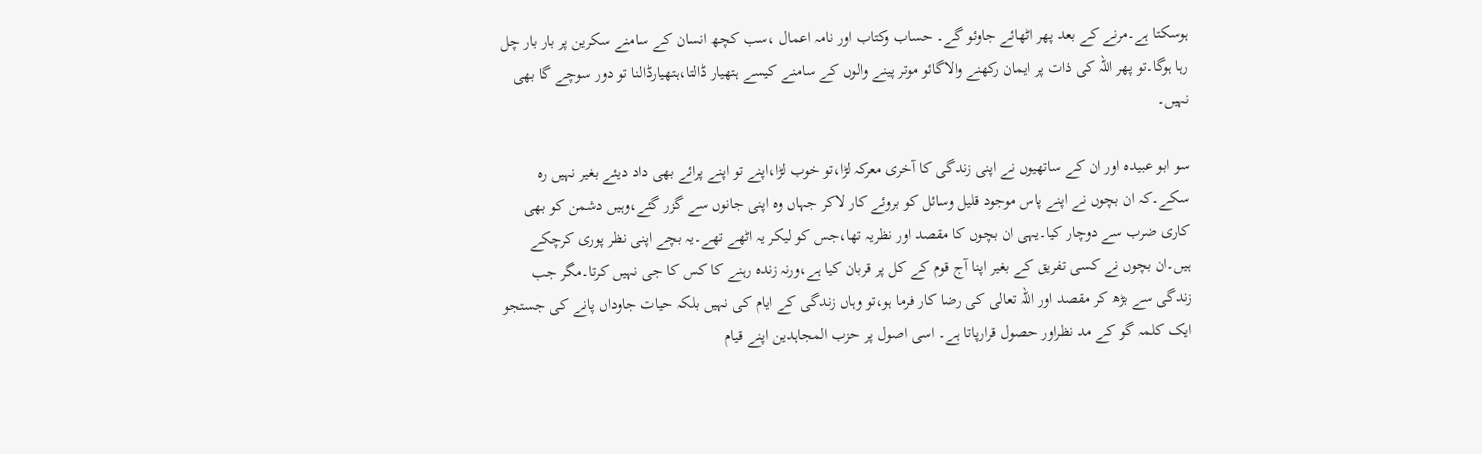ہوسکتا ہے۔مرنے کے بعد پھر اٹھائے جاوئو گے۔ حساب وکتاب اور نامہ اعمال ،سب کچھ انسان کے سامنے سکرین پر بار بار چل رہا ہوگا۔تو پھر اللہ کی ذات پر ایمان رکھنے والاگائو موتر پینے والوں کے سامنے کیسے ہتھیار ڈالتا،ہتھیارڈالنا تو دور سوچے گا بھی نہیں۔

سو ابو عبیدہ اور ان کے ساتھیوں نے اپنی زندگی کا آخری معرکہ لڑا،تو خوب لڑا،اپنے تو اپنے پرائے بھی داد دیئے بغیر نہیں رہ سکے۔کہ ان بچوں نے اپنے پاس موجود قلیل وسائل کو بروئے کار لاکر جہاں وہ اپنی جانوں سے گزر گئے،وہیں دشمن کو بھی کاری ضرب سے دوچار کیا۔یہی ان بچوں کا مقصد اور نظریہ تھا،جس کو لیکر یہ اٹھے تھے۔یہ بچے اپنی نظر پوری کرچکے ہیں۔ان بچوں نے کسی تفریق کے بغیر اپنا آج قوم کے کل پر قربان کیا ہے،ورنہ زندہ رہنے کا کس کا جی نہیں کرتا۔مگر جب زندگی سے بڑھ کر مقصد اور اللہ تعالی کی رضا کار فرما ہو،تو وہاں زندگی کے ایام کی نہیں بلکہ حیات جاوداں پانے کی جستجو ایک کلمہ گو کے مد نظراور حصول قرارپاتا ہے۔ اسی اصول پر حزب المجاہدین اپنے قیام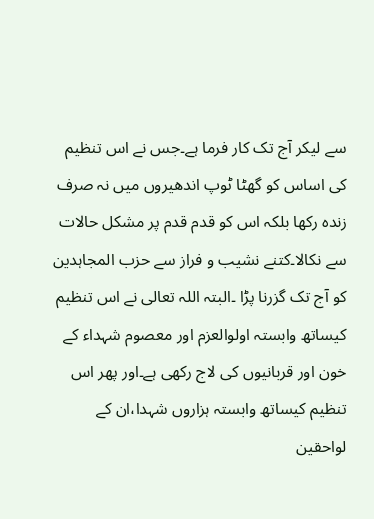سے لیکر آج تک کار فرما ہے۔جس نے اس تنظیم کی اساس کو گھٹا ٹوپ اندھیروں میں نہ صرف زندہ رکھا بلکہ اس کو قدم قدم پر مشکل حالات سے نکالا۔کتنے نشیب و فراز سے حزب المجاہدین کو آج تک گزرنا پڑا ۔البتہ اللہ تعالی نے اس تنظیم کیساتھ وابستہ اولوالعزم اور معصوم شہداء کے خون اور قربانیوں کی لاج رکھی ہے۔اور پھر اس تنظیم کیساتھ وابستہ ہزاروں شہدا،ان کے لواحقین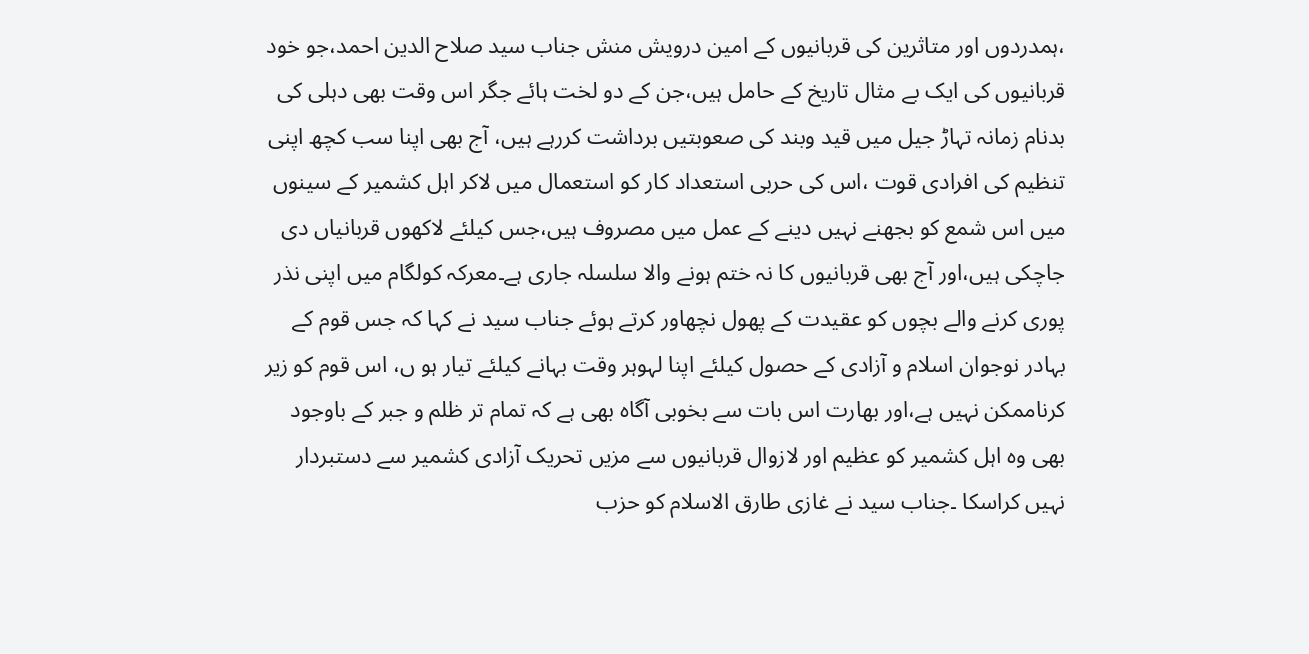،ہمدردوں اور متاثرین کی قربانیوں کے امین درویش منش جناب سید صلاح الدین احمد،جو خود قربانیوں کی ایک بے مثال تاریخ کے حامل ہیں،جن کے دو لخت ہائے جگر اس وقت بھی دہلی کی بدنام زمانہ تہاڑ جیل میں قید وبند کی صعوبتیں برداشت کررہے ہیں، آج بھی اپنا سب کچھ اپنی تنظیم کی افرادی قوت ،اس کی حربی استعداد کار کو استعمال میں لاکر اہل کشمیر کے سینوں میں اس شمع کو بجھنے نہیں دینے کے عمل میں مصروف ہیں،جس کیلئے لاکھوں قربانیاں دی جاچکی ہیں،اور آج بھی قربانیوں کا نہ ختم ہونے والا سلسلہ جاری ہے۔معرکہ کولگام میں اپنی نذر پوری کرنے والے بچوں کو عقیدت کے پھول نچھاور کرتے ہوئے جناب سید نے کہا کہ جس قوم کے بہادر نوجوان اسلام و آزادی کے حصول کیلئے اپنا لہوہر وقت بہانے کیلئے تیار ہو ں، اس قوم کو زیر کرناممکن نہیں ہے،اور بھارت اس بات سے بخوبی آگاہ بھی ہے کہ تمام تر ظلم و جبر کے باوجود بھی وہ اہل کشمیر کو عظیم اور لازوال قربانیوں سے مزیں تحریک آزادی کشمیر سے دستبردار نہیں کراسکا ۔جناب سید نے غازی طارق الاسلام کو حزب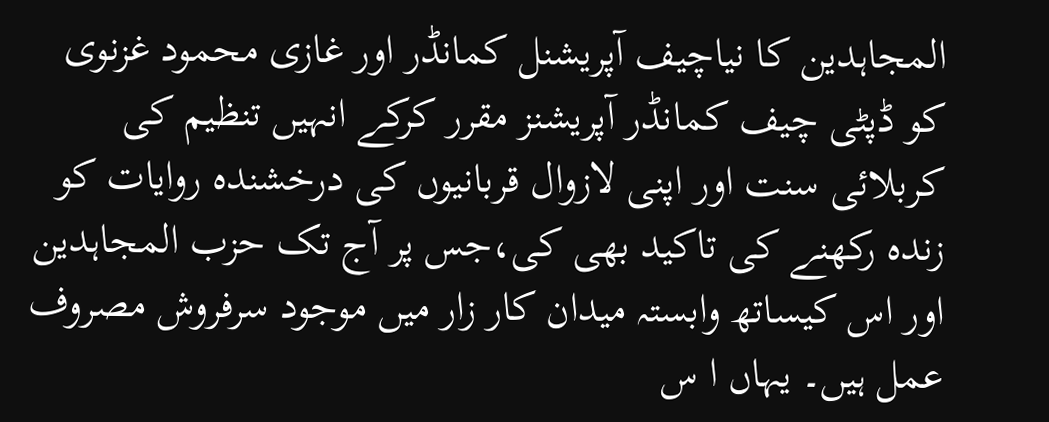المجاہدین کا نیاچیف آپریشنل کمانڈر اور غازی محمود غزنوی کو ڈپٹی چیف کمانڈر آپریشنز مقرر کرکے انہیں تنظیم کی کربلائی سنت اور اپنی لازوال قربانیوں کی درخشندہ روایات کو زندہ رکھنے کی تاکید بھی کی،جس پر آج تک حزب المجاہدین اور اس کیساتھ وابستہ میدان کار زار میں موجود سرفروش مصروف عمل ہیں۔ یہاں ا س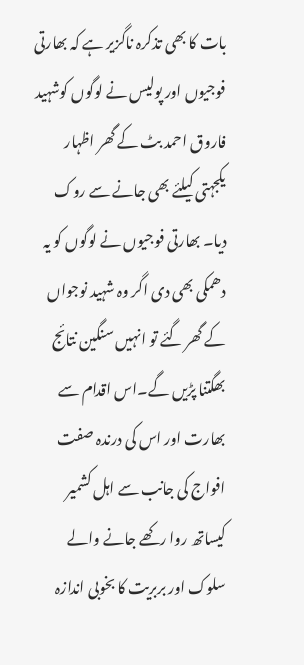بات کا بھی تذکرہ ناگزیر ہے کہ بھارتی فوجیوں اور پولیس نے لوگوں کوشہید فاروق احمد بٹ کے گھر اظہار یکجہتی کیلئے بھی جانے سے روک دیا۔ بھارتی فوجیوں نے لوگوں کو یہ دھمکی بھی دی اگر وہ شہید نوجواں کے گھر گئے تو انہیں سنگین نتائج بھگتنا پڑیں گے۔اس اقدام سے بھارت اور اس کی درندہ صفت افواج کی جانب سے اہل کشمیر کیساتھ روا رکھے جانے والے سلوک اور بربریت کا بخوبی اندازہ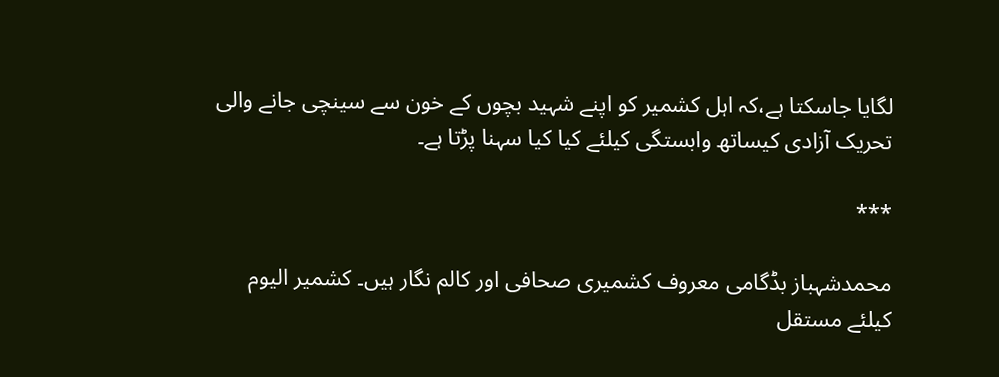لگایا جاسکتا ہے،کہ اہل کشمیر کو اپنے شہید بچوں کے خون سے سینچی جانے والی تحریک آزادی کیساتھ وابستگی کیلئے کیا کیا سہنا پڑتا ہے۔

***

محمدشہباز بڈگامی معروف کشمیری صحافی اور کالم نگار ہیں۔ کشمیر الیوم کیلئے مستقل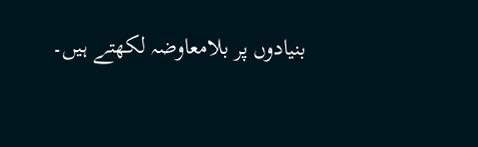بنیادوں پر بلامعاوضہ لکھتے ہیں۔